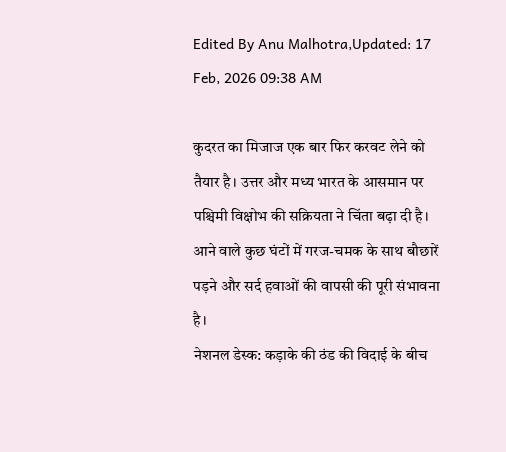Edited By Anu Malhotra,Updated: 17 Feb, 2026 09:38 AM

कुदरत का मिजाज एक बार फिर करवट लेने को तैयार है। उत्तर और मध्य भारत के आसमान पर पश्चिमी विक्षोभ की सक्रियता ने चिंता बढ़ा दी है। आने वाले कुछ घंटों में गरज-चमक के साथ बौछारें पड़ने और सर्द हवाओं की वापसी की पूरी संभावना है।
नेशनल डेस्क: कड़ाके की ठंड की विदाई के बीच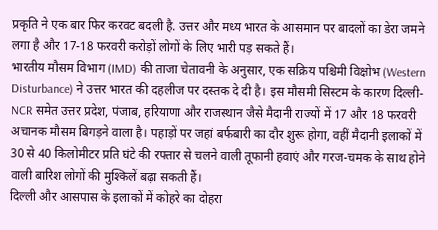प्रकृति ने एक बार फिर करवट बदली है. उत्तर और मध्य भारत के आसमान पर बादलों का डेरा जमने लगा है और 17-18 फरवरी करोड़ों लोगों के लिए भारी पड़ सकते हैं।
भारतीय मौसम विभाग (IMD) की ताजा चेतावनी के अनुसार, एक सक्रिय पश्चिमी विक्षोभ (Western Disturbance) ने उत्तर भारत की दहलीज पर दस्तक दे दी है। इस मौसमी सिस्टम के कारण दिल्ली-NCR समेत उत्तर प्रदेश, पंजाब, हरियाणा और राजस्थान जैसे मैदानी राज्यों में 17 और 18 फरवरी अचानक मौसम बिगड़ने वाला है। पहाड़ों पर जहां बर्फबारी का दौर शुरू होगा, वहीं मैदानी इलाकों में 30 से 40 किलोमीटर प्रति घंटे की रफ्तार से चलने वाली तूफानी हवाएं और गरज-चमक के साथ होने वाली बारिश लोगों की मुश्किलें बढ़ा सकती हैं।
दिल्ली और आसपास के इलाकों में कोहरे का दोहरा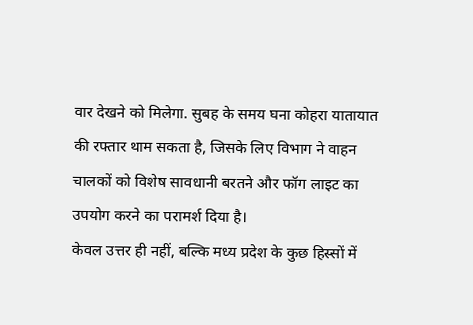वार देखने को मिलेगा. सुबह के समय घना कोहरा यातायात की रफ्तार थाम सकता है, जिसके लिए विभाग ने वाहन चालकों को विशेष सावधानी बरतने और फॉग लाइट का उपयोग करने का परामर्श दिया है।
केवल उत्तर ही नहीं, बल्कि मध्य प्रदेश के कुछ हिस्सों में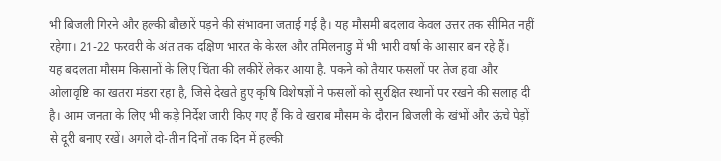भी बिजली गिरने और हल्की बौछारें पड़ने की संभावना जताई गई है। यह मौसमी बदलाव केवल उत्तर तक सीमित नहीं रहेगा। 21-22 फरवरी के अंत तक दक्षिण भारत के केरल और तमिलनाडु में भी भारी वर्षा के आसार बन रहे हैं।
यह बदलता मौसम किसानों के लिए चिंता की लकीरें लेकर आया है. पकने को तैयार फसलों पर तेज हवा और ओलावृष्टि का खतरा मंडरा रहा है, जिसे देखते हुए कृषि विशेषज्ञों ने फसलों को सुरक्षित स्थानों पर रखने की सलाह दी है। आम जनता के लिए भी कड़े निर्देश जारी किए गए हैं कि वे खराब मौसम के दौरान बिजली के खंभों और ऊंचे पेड़ों से दूरी बनाए रखें। अगले दो-तीन दिनों तक दिन में हल्की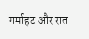गर्माहट और रात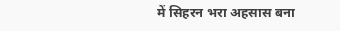में सिहरन भरा अहसास बना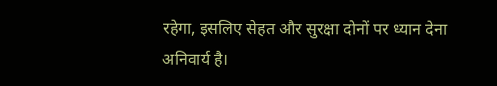रहेगा, इसलिए सेहत और सुरक्षा दोनों पर ध्यान देना अनिवार्य है।